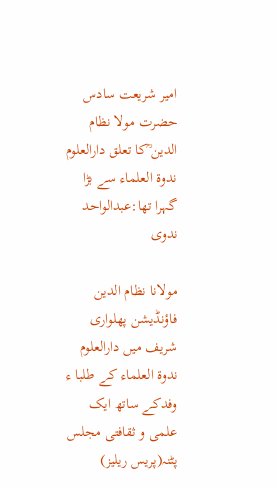امیر شریعت سادس حضرت مولا نظام الدین ؒکا تعلق دارالعلوم ندوۃ العلماء سے بڑا گہرا تھا:عبدالواحد ندوی

مولانا نظام الدین فاؤنڈیشن پھلواری شریف میں دارالعلوم ندوۃ العلماء کے طلبا ء وفدکے ساتھ ایک علمی و ثقافتی مجلس
پٹنہ(پریس ریلیز)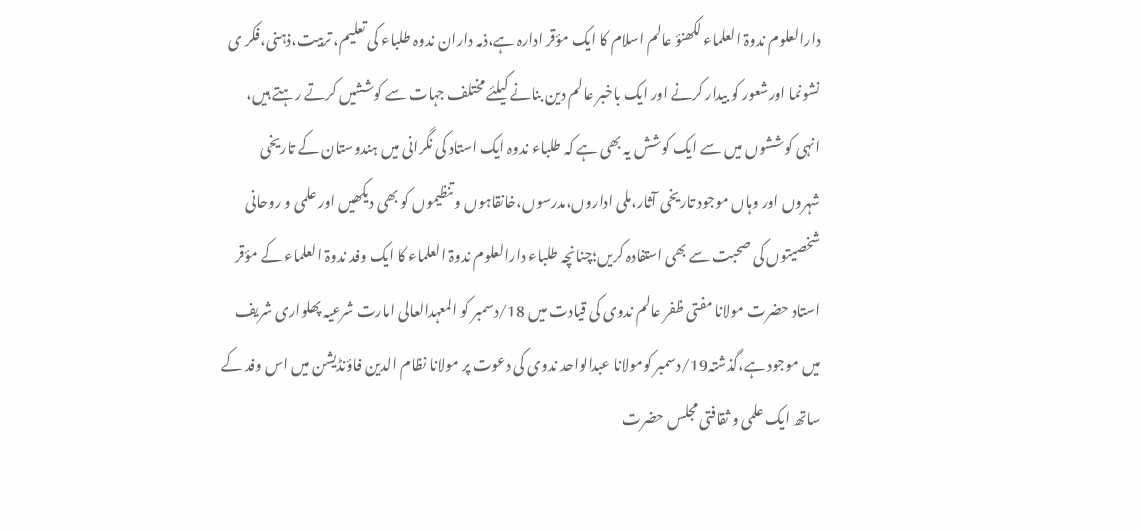دارالعلوم ندوۃ العلماء لکھنؤ عالم اسلام کا ایک مؤقر ادارہ ہے،ذمہ داران ندوہ طلباء کی تعلیم، تربیت،ذہنی،فکر ی نشونما اورشعور کو بیدار کرنے اور ایک باخبر عالم دین بنانے کیلئے مختلف جہات سے کوششیں کرتے رہتے ہیں، انہی کوششوں میں سے ایک کوشش یہ بھی ہے کہ طلباء ندوہ ایک استاد کی نگرانی میں ہندوستان کے تاریخی شہروں اور وہاں موجود تاریخی آثار،ملی اداروں،مدرسوں،خانقاہوں و تنظیموں کو بھی دیکھیں اور علمی و روحانی شخصیتوں کی صحبت سے بھی استفادہ کریں؛چنانچہ طلباء دارالعلوم ندوۃ العلماء کا ایک وفد ندوۃ العلماء کے مؤقر استاد حضرت مولانا مفتی ظفر عالم ندوی کی قیادت میں 18/دسمبر کو المعہدالعالی امارت شرعیہ پھلواری شریف میں موجود ہے،گذشتہ19/دسمبر کومولانا عبدالواحد ندوی کی دعوت پر مولانا نظام الدین فاؤنڈیشن میں اس وفد کے ساتھ ایک علمی و ثقافتی مجلس حضرت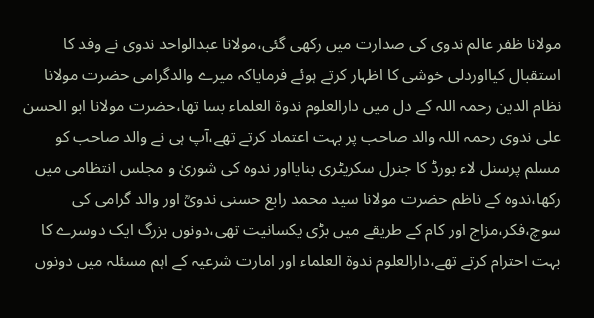مولانا ظفر عالم ندوی کی صدارت میں رکھی گئی،مولانا عبدالواحد ندوی نے وفد کا استقبال کیااوردلی خوشی کا اظہار کرتے ہوئے فرمایاکہ میرے والدگرامی حضرت مولانا نظام الدین رحمہ اللہ کے دل میں دارالعلوم ندوۃ العلماء بسا تھا،حضرت مولانا ابو الحسن علی ندوی رحمہ اللہ والد صاحب پر بہت اعتماد کرتے تھے،آپ ہی نے والد صاحب کو مسلم پرسنل لاء بورڈ کا جنرل سکریٹری بنایااور ندوہ کی شوریٰ و مجلس انتظامی میں رکھا،ندوہ کے ناظم حضرت مولانا سید محمد رابع حسنی ندویؒ اور والد گرامی کی سوچ،فکر،مزاج اور کام کے طریقے میں بڑی یکسانیت تھی،دونوں بزرگ ایک دوسرے کا بہت احترام کرتے تھے،دارالعلوم ندوۃ العلماء اور امارت شرعیہ کے اہم مسئلہ میں دونوں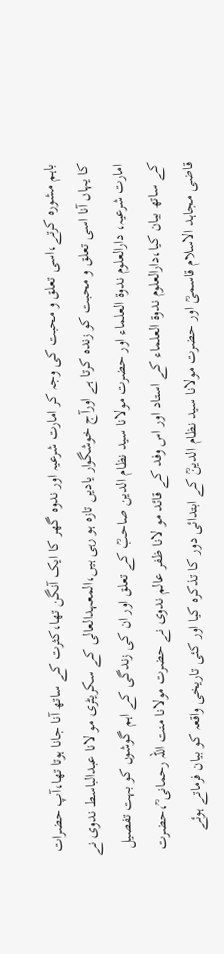باہم مشورہ کرتے،اسی تعلق و محبت کی وجہ کر امارت شرعیہ اور ندوہ گھر کا ایک آنگن تھا،کثرت کے ساتھ آنا جانا ہوتا تھا،آپ حضرات کا یہاں آنا اسی تعلق و محبت کو زندہ کرتا ہے اورآج خوشگوار یادیں تازہ ہو رہی ہیں،المعہدالعالی کے سکریٹری مو لانا عبدالباسط ندوی نے امارت شرعیہ، دارالعلوم ندوۃ العلماء اور حضرت مولانا سید نظام الدین صاحبؒ کے تعلق اور ان کی زندگی کے اہم گوشوں کو بہت تفصیل کے ساتھ بیان کیا،دارالعلوم ندوۃ العلماء کے استاد اور اس وفد کے قائد مو لانا ظفر عالم ندوی نے حضرت مولانا منت اللہ رحمانی ؒ،حضرت قاضی مجاہد الاسلام قاسمیؒ اور حضرت مولانا سید نظام الدینؒ کے ابتدائی دور کا تذکرہ کیا اور کئی تاریخی واقعہ کو بیان فرماتے ہوئے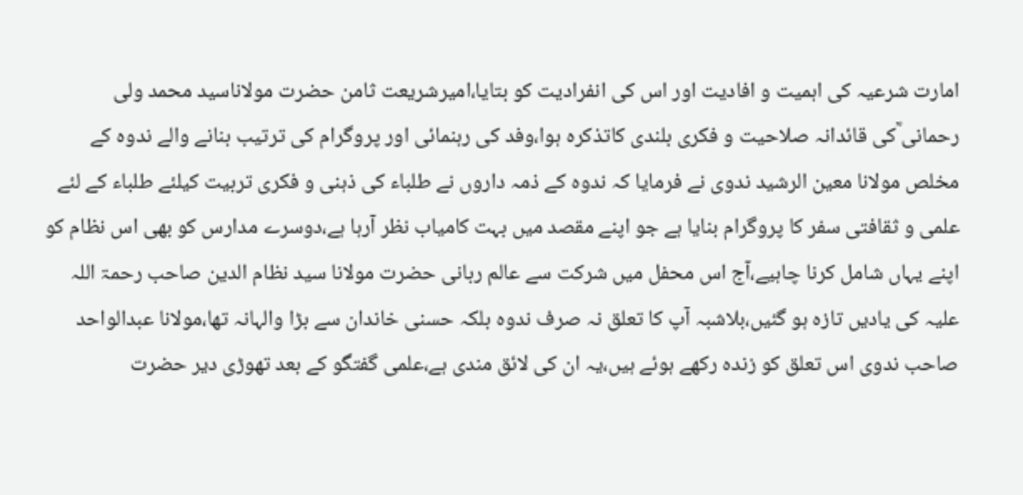امارت شرعیہ کی اہمیت و افادیت اور اس کی انفرادیت کو بتایا،امیرشریعت ثامن حضرت مولاناسید محمد ولی رحمانی ؒکی قائدانہ صلاحیت و فکری بلندی کاتذکرہ ہوا،وفد کی رہنمائی اور پروگرام کی ترتیب بنانے والے ندوہ کے مخلص مولانا معین الرشید ندوی نے فرمایا کہ ندوہ کے ذمہ داروں نے طلباء کی ذہنی و فکری تربیت کیلئے طلباء کے لئے علمی و ثقافتی سفر کا پروگرام بنایا ہے جو اپنے مقصد میں بہت کامیاب نظر آرہا ہے،دوسرے مدارس کو بھی اس نظام کو اپنے یہاں شامل کرنا چاہیے،آج اس محفل میں شرکت سے عالم ربانی حضرت مولانا سید نظام الدین صاحب رحمۃ اللہ علیہ کی یادیں تازہ ہو گئیں،بلاشبہ آپ کا تعلق نہ صرف ندوہ بلکہ حسنی خاندان سے بڑا والہانہ تھا،مولانا عبدالواحد صاحب ندوی اس تعلق کو زندہ رکھے ہوئے ہیں،یہ ان کی لائق مندی ہے،علمی گفتگو کے بعد تھوڑی دیر حضرت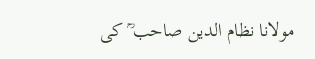مولانا نظام الدین صاحب ؒ کی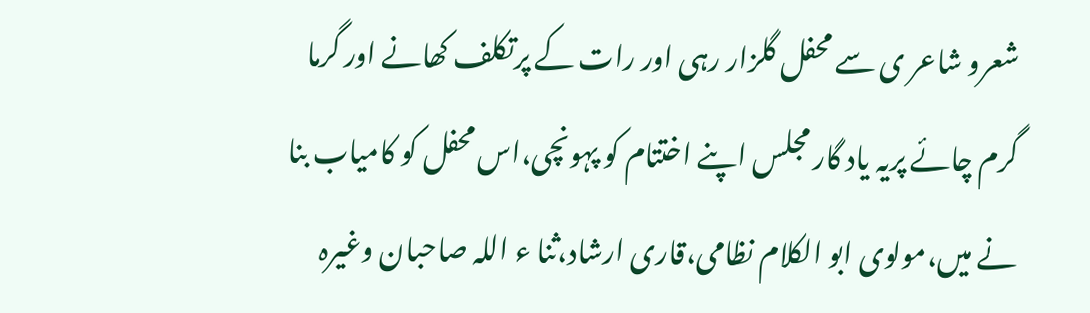شعرو شاعر ی سے محفل گلزار رہی اور رات کے پرتکلف کھانے اور گرما گرم چائے پریہ یاد گار مجلس اپنے اختتام کو پہونچی،اس محفل کو کامیاب بنا نے میں،مولوی ابو الکلام نظامی،قاری ارشاد،ثنا ء اللہ صاحبان وغیرہ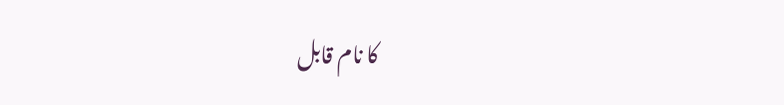کا نام قابل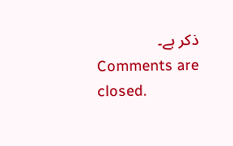ذکر ہے۔
Comments are closed.